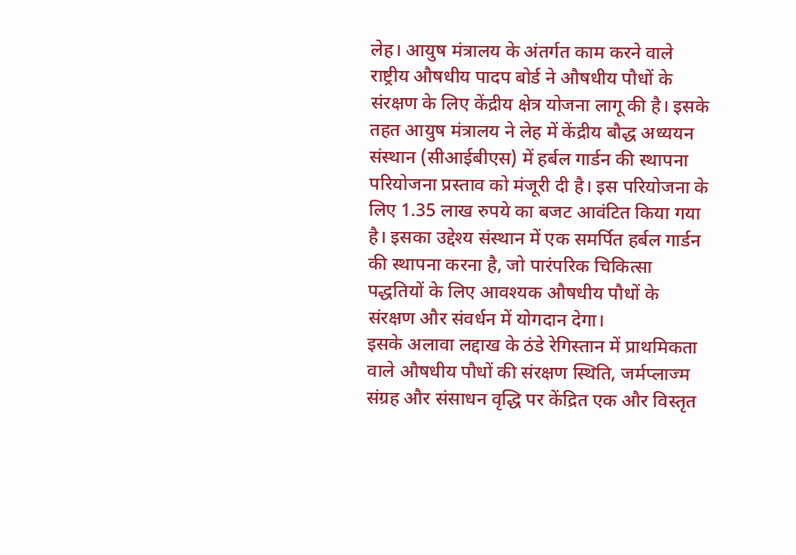लेह। आयुष मंत्रालय के अंतर्गत काम करने वाले राष्ट्रीय औषधीय पादप बोर्ड ने औषधीय पौधों के संरक्षण के लिए केंद्रीय क्षेत्र योजना लागू की है। इसके तहत आयुष मंत्रालय ने लेह में केंद्रीय बौद्ध अध्ययन संस्थान (सीआईबीएस) में हर्बल गार्डन की स्थापना परियोजना प्रस्ताव को मंजूरी दी है। इस परियोजना के लिए 1.35 लाख रुपये का बजट आवंटित किया गया है। इसका उद्देश्य संस्थान में एक समर्पित हर्बल गार्डन की स्थापना करना है, जो पारंपरिक चिकित्सा पद्धतियों के लिए आवश्यक औषधीय पौधों के संरक्षण और संवर्धन में योगदान देगा।
इसके अलावा लद्दाख के ठंडे रेगिस्तान में प्राथमिकता वाले औषधीय पौधों की संरक्षण स्थिति, जर्मप्लाज्म संग्रह और संसाधन वृद्धि पर केंद्रित एक और विस्तृत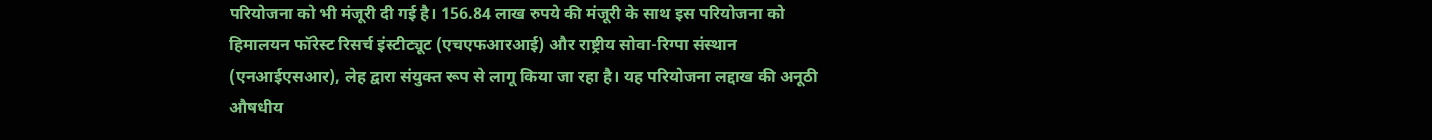परियोजना को भी मंजूरी दी गई है। 156.84 लाख रुपये की मंजूरी के साथ इस परियोजना को हिमालयन फॉरेस्ट रिसर्च इंस्टीट्यूट (एचएफआरआई) और राष्ट्रीय सोवा-रिग्पा संस्थान (एनआईएसआर), लेह द्वारा संयुक्त रूप से लागू किया जा रहा है। यह परियोजना लद्दाख की अनूठी औषधीय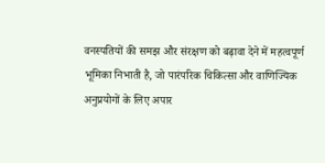वनस्पतियों की समझ और संरक्षण को बढ़ावा देने में महत्वपूर्ण भूमिका निभाती है, जो पारंपरिक चिकित्सा और वाणिज्यिक अनुप्रयोगों के लिए अपार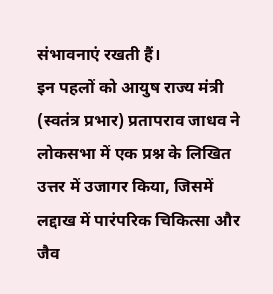संभावनाएं रखती हैं।
इन पहलों को आयुष राज्य मंत्री (स्वतंत्र प्रभार) प्रतापराव जाधव ने लोकसभा में एक प्रश्न के लिखित उत्तर में उजागर किया, जिसमें लद्दाख में पारंपरिक चिकित्सा और जैव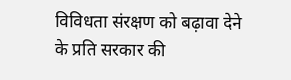विविधता संरक्षण को बढ़ावा देने के प्रति सरकार की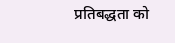प्रतिबद्धता को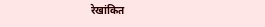रेखांकित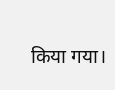किया गया।